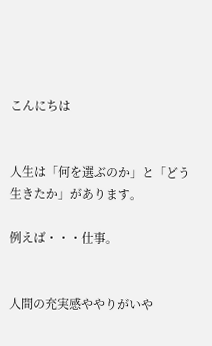こんにちは


人生は「何を選ぶのか」と「どう生きたか」があります。

例えば・・・仕事。


人間の充実感ややりがいや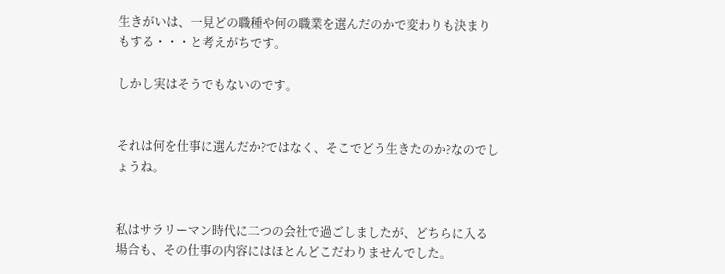生きがいは、一見どの職種や何の職業を選んだのかで変わりも決まりもする・・・と考えがちです。

しかし実はそうでもないのです。


それは何を仕事に選んだか?ではなく、そこでどう生きたのか?なのでしょうね。


私はサラリーマン時代に二つの会社で過ごしましたが、どちらに入る場合も、その仕事の内容にはほとんどこだわりませんでした。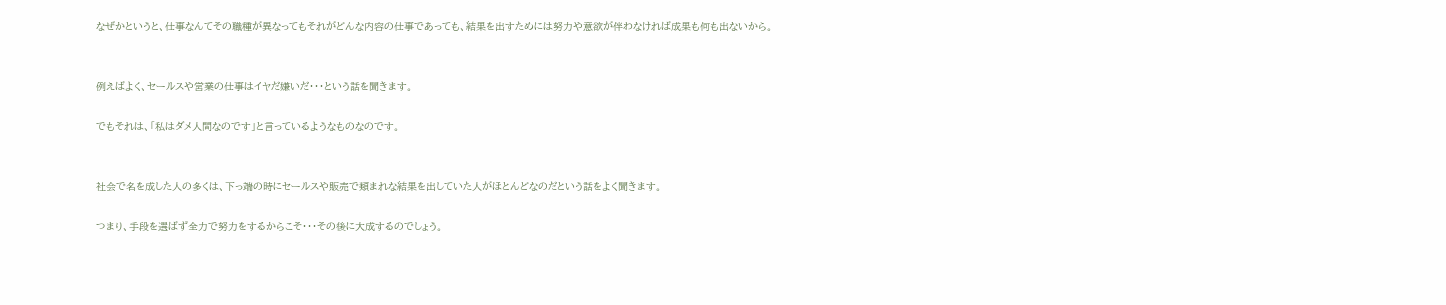なぜかというと、仕事なんてその職種が異なってもそれがどんな内容の仕事であっても、結果を出すためには努力や意欲が伴わなければ成果も何も出ないから。


例えばよく、セールスや営業の仕事はイヤだ嫌いだ・・・という話を聞きます。

でもそれは、「私はダメ人間なのです」と言っているようなものなのです。


社会で名を成した人の多くは、下っ端の時にセールスや販売で類まれな結果を出していた人がほとんどなのだという話をよく聞きます。

つまり、手段を選ばず全力で努力をするからこそ・・・その後に大成するのでしょう。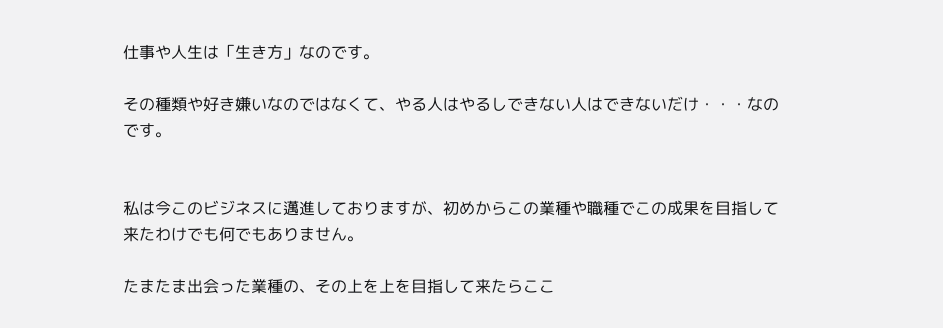仕事や人生は「生き方」なのです。

その種類や好き嫌いなのではなくて、やる人はやるしできない人はできないだけ・・・なのです。


私は今このビジネスに邁進しておりますが、初めからこの業種や職種でこの成果を目指して来たわけでも何でもありません。

たまたま出会った業種の、その上を上を目指して来たらここ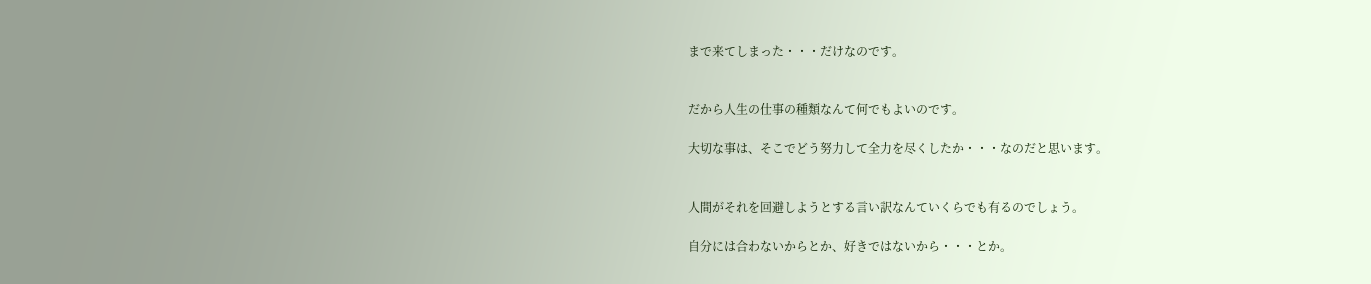まで来てしまった・・・だけなのです。


だから人生の仕事の種類なんて何でもよいのです。

大切な事は、そこでどう努力して全力を尽くしたか・・・なのだと思います。


人間がそれを回避しようとする言い訳なんていくらでも有るのでしょう。

自分には合わないからとか、好きではないから・・・とか。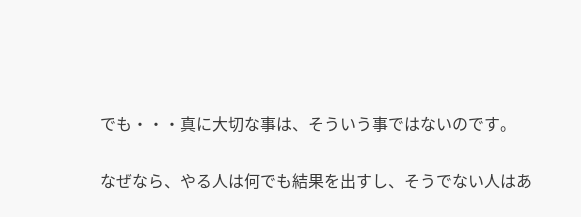でも・・・真に大切な事は、そういう事ではないのです。

なぜなら、やる人は何でも結果を出すし、そうでない人はあ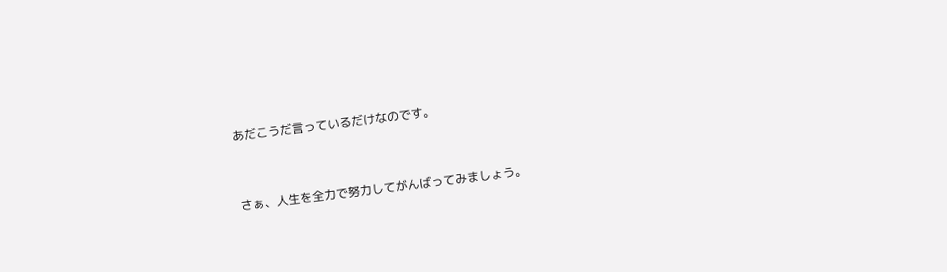あだこうだ言っているだけなのです。


さぁ、人生を全力で努力してがんばってみましょう。